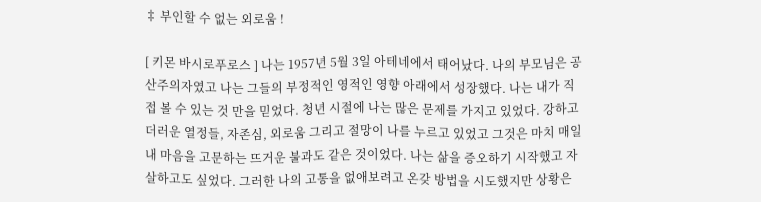‡ 부인할 수 없는 외로움 !

[ 키몬 바시로푸로스 ] 나는 1957년 5월 3일 아테네에서 태어났다. 나의 부모님은 공산주의자였고 나는 그들의 부정적인 영적인 영향 아래에서 성장했다. 나는 내가 직접 볼 수 있는 것 만을 믿었다. 청년 시절에 나는 많은 문제를 가지고 있었다. 강하고 더러운 열정들, 자존심, 외로움 그리고 절망이 나를 누르고 있었고 그것은 마치 매일 내 마음을 고문하는 뜨거운 불과도 같은 것이었다. 나는 삶을 증오하기 시작했고 자살하고도 싶었다. 그러한 나의 고통을 없애보려고 온갖 방법을 시도했지만 상황은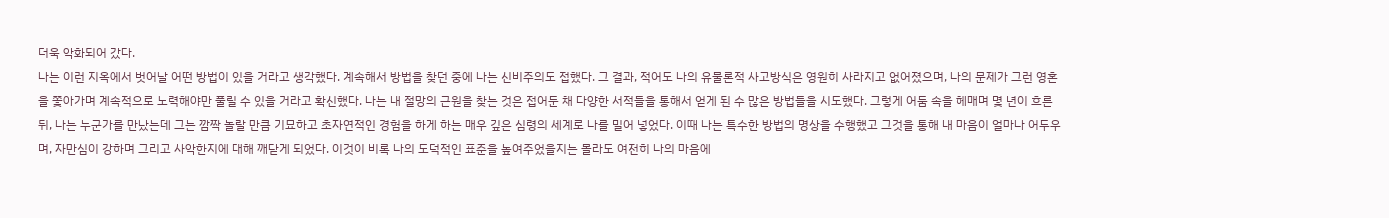더욱 악화되어 갔다.
나는 이런 지옥에서 벗어날 어떤 방법이 있을 거라고 생각했다. 계속해서 방법을 찾던 중에 나는 신비주의도 접했다. 그 결과, 적어도 나의 유물론적 사고방식은 영원히 사라지고 없어졌으며, 나의 문제가 그런 영혼을 쫓아가며 계속적으로 노력해야만 풀릴 수 있을 거라고 확신했다. 나는 내 절망의 근원을 찾는 것은 접어둔 채 다양한 서적들을 통해서 얻게 된 수 많은 방법들을 시도했다. 그렇게 어둠 속을 헤매며 몇 년이 흐른 뒤, 나는 누군가를 만났는데 그는 깜짝 놀랄 만큼 기묘하고 초자연적인 경험을 하게 하는 매우 깊은 심령의 세계로 나를 밀어 넣었다. 이때 나는 특수한 방법의 명상을 수행했고 그것을 통해 내 마음이 얼마나 어두우며, 자만심이 강하며 그리고 사악한지에 대해 깨닫게 되었다. 이것이 비록 나의 도덕적인 표준을 높여주었을지는 몰라도 여전히 나의 마음에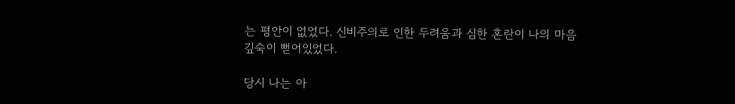는 평안이 없었다. 신비주의로 인한 두려움과 심한 혼란이 나의 마음 깊숙이 뻗어있었다.

당시 나는 아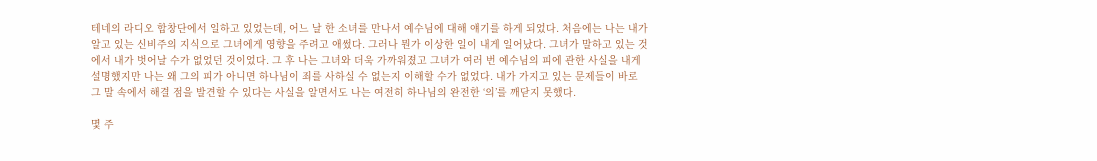테네의 라디오 합창단에서 일하고 있었는데, 어느 날 한 소녀를 만나서 예수님에 대해 얘기를 하게 되었다. 처음에는 나는 내가 알고 있는 신비주의 지식으로 그녀에게 영향을 주려고 애썼다. 그러나 뭔가 이상한 일이 내게 일어났다. 그녀가 말하고 있는 것에서 내가 벗어날 수가 없었던 것이었다. 그 후 나는 그녀와 더욱 가까워졌고 그녀가 여러 번 예수님의 피에 관한 사실을 내게 설명했지만 나는 왜 그의 피가 아니면 하나님이 죄를 사하실 수 없는지 이해할 수가 없었다. 내가 가지고 있는 문제들이 바로 그 말 속에서 해결 점을 발견할 수 있다는 사실을 알면서도 나는 여전히 하나님의 완전한 ‘의’를 깨닫지 못했다.

몇 주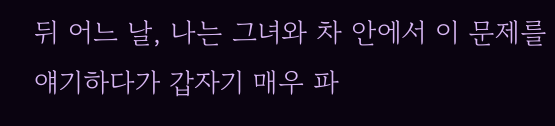뒤 어느 날, 나는 그녀와 차 안에서 이 문제를 얘기하다가 갑자기 매우 파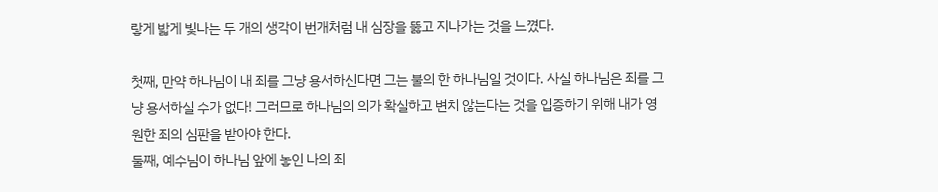랗게 밟게 빛나는 두 개의 생각이 번개처럼 내 심장을 뚫고 지나가는 것을 느꼈다.

첫째, 만약 하나님이 내 죄를 그냥 용서하신다면 그는 불의 한 하나님일 것이다. 사실 하나님은 죄를 그냥 용서하실 수가 없다! 그러므로 하나님의 의가 확실하고 변치 않는다는 것을 입증하기 위해 내가 영원한 죄의 심판을 받아야 한다.
둘째, 예수님이 하나님 앞에 놓인 나의 죄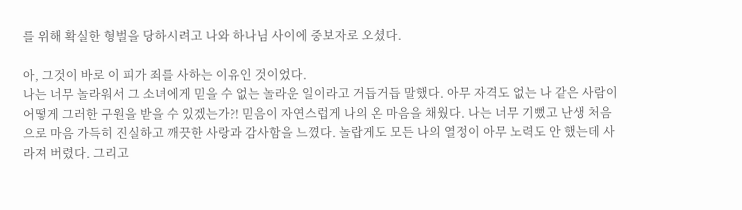를 위해 확실한 형벌을 당하시려고 나와 하나님 사이에 중보자로 오셨다.

아, 그것이 바로 이 피가 죄를 사하는 이유인 것이었다.
나는 너무 놀라워서 그 소녀에게 믿을 수 없는 놀라운 일이라고 거듭거듭 말했다. 아무 자격도 없는 나 같은 사람이 어떻게 그러한 구원을 받을 수 있겠는가?! 믿음이 자연스럽게 나의 온 마음을 채웠다. 나는 너무 기뻤고 난생 처음으로 마음 가득히 진실하고 깨끗한 사랑과 감사함을 느꼈다. 놀랍게도 모든 나의 열정이 아무 노력도 안 했는데 사라져 버렸다. 그리고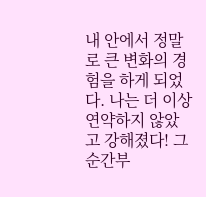내 안에서 정말로 큰 변화의 경험을 하게 되었다. 나는 더 이상 연약하지 않았고 강해졌다! 그 순간부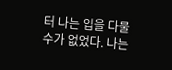터 나는 입을 다물 수가 없었다. 나는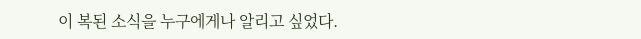이 복된 소식을 누구에게나 알리고 싶었다.